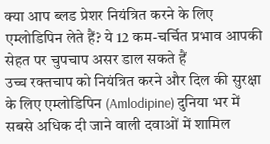क्या आप ब्लड प्रेशर नियंत्रित करने के लिए एम्लोडिपिन लेते हैं? ये 12 कम-चर्चित प्रभाव आपकी सेहत पर चुपचाप असर डाल सकते हैं
उच्च रक्तचाप को नियंत्रित करने और दिल की सुरक्षा के लिए एम्लोडिपिन (Amlodipine) दुनिया भर में सबसे अधिक दी जाने वाली दवाओं में शामिल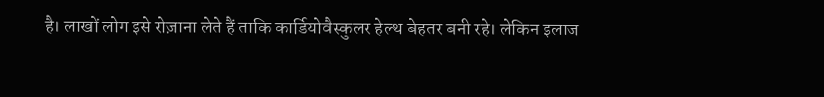है। लाखों लोग इसे रोज़ाना लेते हैं ताकि कार्डियोवैस्कुलर हेल्थ बेहतर बनी रहे। लेकिन इलाज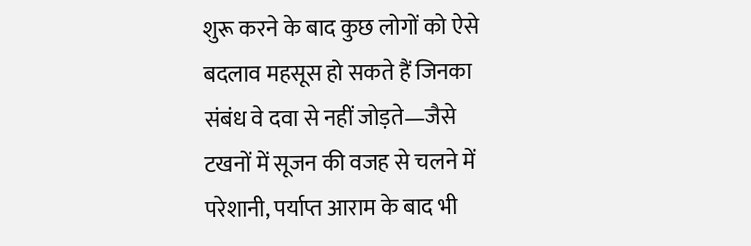शुरू करने के बाद कुछ लोगों को ऐसे बदलाव महसूस हो सकते हैं जिनका संबंध वे दवा से नहीं जोड़ते—जैसे टखनों में सूजन की वजह से चलने में परेशानी, पर्याप्त आराम के बाद भी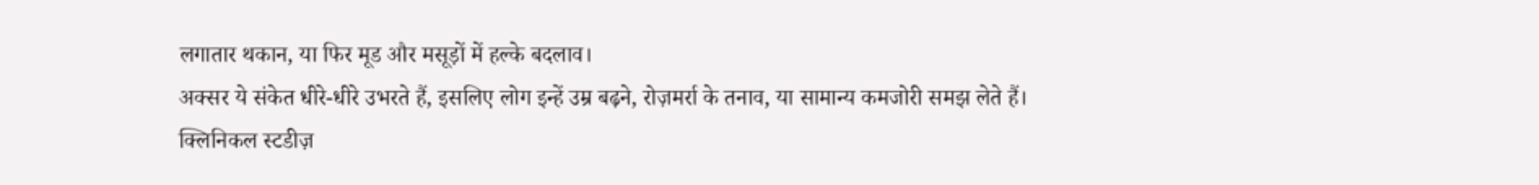लगातार थकान, या फिर मूड और मसूड़ों में हल्के बदलाव।
अक्सर ये संकेत धीरे-धीरे उभरते हैं, इसलिए लोग इन्हें उम्र बढ़ने, रोज़मर्रा के तनाव, या सामान्य कमजोरी समझ लेते हैं। क्लिनिकल स्टडीज़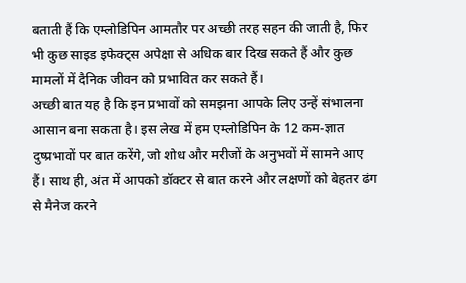बताती हैं कि एम्लोडिपिन आमतौर पर अच्छी तरह सहन की जाती है, फिर भी कुछ साइड इफेक्ट्स अपेक्षा से अधिक बार दिख सकते हैं और कुछ मामलों में दैनिक जीवन को प्रभावित कर सकते हैं।
अच्छी बात यह है कि इन प्रभावों को समझना आपके लिए उन्हें संभालना आसान बना सकता है। इस लेख में हम एम्लोडिपिन के 12 कम-ज्ञात दुष्प्रभावों पर बात करेंगे, जो शोध और मरीजों के अनुभवों में सामने आए हैं। साथ ही, अंत में आपको डॉक्टर से बात करने और लक्षणों को बेहतर ढंग से मैनेज करने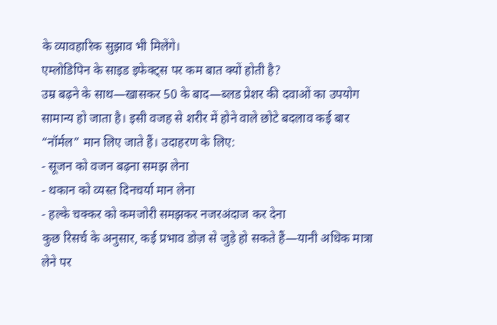के व्यावहारिक सुझाव भी मिलेंगे।
एम्लोडिपिन के साइड इफेक्ट्स पर कम बात क्यों होती है?
उम्र बढ़ने के साथ—खासकर 50 के बाद—ब्लड प्रेशर की दवाओं का उपयोग सामान्य हो जाता है। इसी वजह से शरीर में होने वाले छोटे बदलाव कई बार “नॉर्मल” मान लिए जाते हैं। उदाहरण के लिए:
- सूजन को वजन बढ़ना समझ लेना
- थकान को व्यस्त दिनचर्या मान लेना
- हल्के चक्कर को कमजोरी समझकर नजरअंदाज कर देना
कुछ रिसर्च के अनुसार, कई प्रभाव डोज़ से जुड़े हो सकते हैं—यानी अधिक मात्रा लेने पर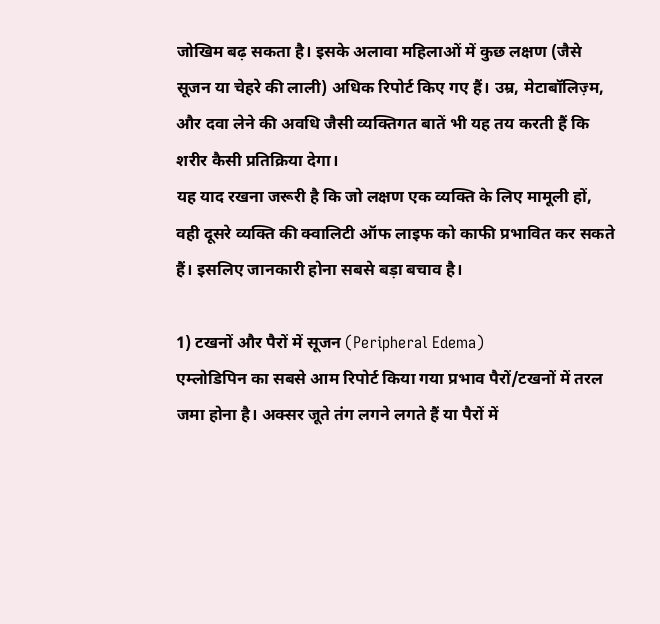जोखिम बढ़ सकता है। इसके अलावा महिलाओं में कुछ लक्षण (जैसे सूजन या चेहरे की लाली) अधिक रिपोर्ट किए गए हैं। उम्र, मेटाबॉलिज़्म, और दवा लेने की अवधि जैसी व्यक्तिगत बातें भी यह तय करती हैं कि शरीर कैसी प्रतिक्रिया देगा।
यह याद रखना जरूरी है कि जो लक्षण एक व्यक्ति के लिए मामूली हों, वही दूसरे व्यक्ति की क्वालिटी ऑफ लाइफ को काफी प्रभावित कर सकते हैं। इसलिए जानकारी होना सबसे बड़ा बचाव है।

1) टखनों और पैरों में सूजन (Peripheral Edema)
एम्लोडिपिन का सबसे आम रिपोर्ट किया गया प्रभाव पैरों/टखनों में तरल जमा होना है। अक्सर जूते तंग लगने लगते हैं या पैरों में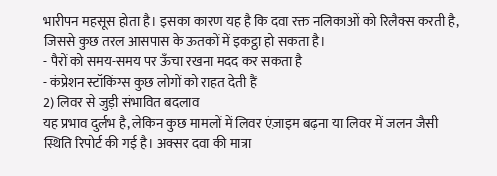भारीपन महसूस होता है। इसका कारण यह है कि दवा रक्त नलिकाओं को रिलैक्स करती है, जिससे कुछ तरल आसपास के ऊतकों में इकट्ठा हो सकता है।
- पैरों को समय-समय पर ऊँचा रखना मदद कर सकता है
- कंप्रेशन स्टॉकिंग्स कुछ लोगों को राहत देती हैं
2) लिवर से जुड़ी संभावित बदलाव
यह प्रभाव दुर्लभ है, लेकिन कुछ मामलों में लिवर एंज़ाइम बढ़ना या लिवर में जलन जैसी स्थिति रिपोर्ट की गई है। अक्सर दवा की मात्रा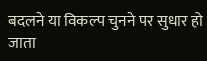बदलने या विकल्प चुनने पर सुधार हो जाता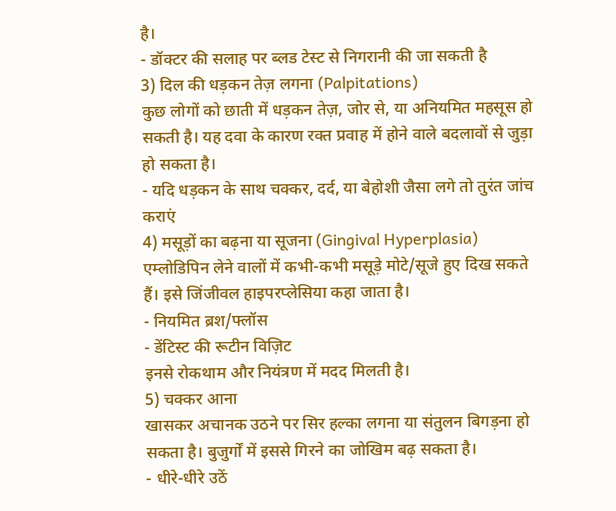है।
- डॉक्टर की सलाह पर ब्लड टेस्ट से निगरानी की जा सकती है
3) दिल की धड़कन तेज़ लगना (Palpitations)
कुछ लोगों को छाती में धड़कन तेज़, जोर से, या अनियमित महसूस हो सकती है। यह दवा के कारण रक्त प्रवाह में होने वाले बदलावों से जुड़ा हो सकता है।
- यदि धड़कन के साथ चक्कर, दर्द, या बेहोशी जैसा लगे तो तुरंत जांच कराएं
4) मसूड़ों का बढ़ना या सूजना (Gingival Hyperplasia)
एम्लोडिपिन लेने वालों में कभी-कभी मसूड़े मोटे/सूजे हुए दिख सकते हैं। इसे जिंजीवल हाइपरप्लेसिया कहा जाता है।
- नियमित ब्रश/फ्लॉस
- डेंटिस्ट की रूटीन विज़िट
इनसे रोकथाम और नियंत्रण में मदद मिलती है।
5) चक्कर आना
खासकर अचानक उठने पर सिर हल्का लगना या संतुलन बिगड़ना हो सकता है। बुजुर्गों में इससे गिरने का जोखिम बढ़ सकता है।
- धीरे-धीरे उठें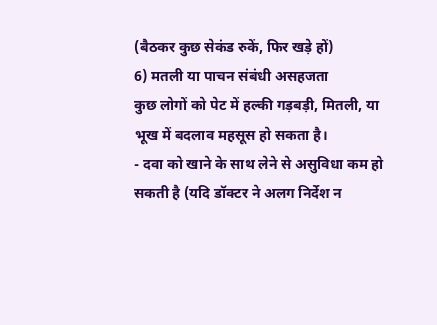(बैठकर कुछ सेकंड रुकें, फिर खड़े हों)
6) मतली या पाचन संबंधी असहजता
कुछ लोगों को पेट में हल्की गड़बड़ी, मितली, या भूख में बदलाव महसूस हो सकता है।
- दवा को खाने के साथ लेने से असुविधा कम हो सकती है (यदि डॉक्टर ने अलग निर्देश न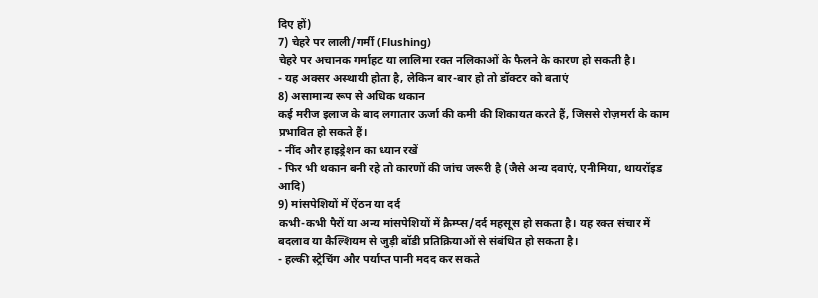दिए हों)
7) चेहरे पर लाली/गर्मी (Flushing)
चेहरे पर अचानक गर्माहट या लालिमा रक्त नलिकाओं के फैलने के कारण हो सकती है।
- यह अक्सर अस्थायी होता है, लेकिन बार-बार हो तो डॉक्टर को बताएं
8) असामान्य रूप से अधिक थकान
कई मरीज इलाज के बाद लगातार ऊर्जा की कमी की शिकायत करते हैं, जिससे रोज़मर्रा के काम प्रभावित हो सकते हैं।
- नींद और हाइड्रेशन का ध्यान रखें
- फिर भी थकान बनी रहे तो कारणों की जांच जरूरी है (जैसे अन्य दवाएं, एनीमिया, थायरॉइड आदि)
9) मांसपेशियों में ऐंठन या दर्द
कभी-कभी पैरों या अन्य मांसपेशियों में क्रैम्प्स/दर्द महसूस हो सकता है। यह रक्त संचार में बदलाव या कैल्शियम से जुड़ी बॉडी प्रतिक्रियाओं से संबंधित हो सकता है।
- हल्की स्ट्रेचिंग और पर्याप्त पानी मदद कर सकते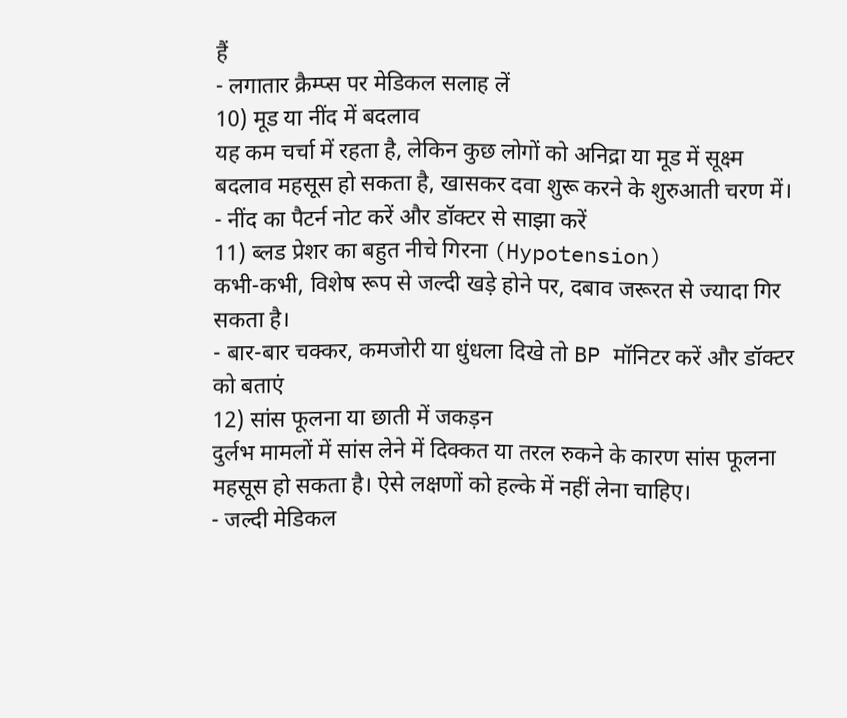हैं
- लगातार क्रैम्प्स पर मेडिकल सलाह लें
10) मूड या नींद में बदलाव
यह कम चर्चा में रहता है, लेकिन कुछ लोगों को अनिद्रा या मूड में सूक्ष्म बदलाव महसूस हो सकता है, खासकर दवा शुरू करने के शुरुआती चरण में।
- नींद का पैटर्न नोट करें और डॉक्टर से साझा करें
11) ब्लड प्रेशर का बहुत नीचे गिरना (Hypotension)
कभी-कभी, विशेष रूप से जल्दी खड़े होने पर, दबाव जरूरत से ज्यादा गिर सकता है।
- बार-बार चक्कर, कमजोरी या धुंधला दिखे तो BP मॉनिटर करें और डॉक्टर को बताएं
12) सांस फूलना या छाती में जकड़न
दुर्लभ मामलों में सांस लेने में दिक्कत या तरल रुकने के कारण सांस फूलना महसूस हो सकता है। ऐसे लक्षणों को हल्के में नहीं लेना चाहिए।
- जल्दी मेडिकल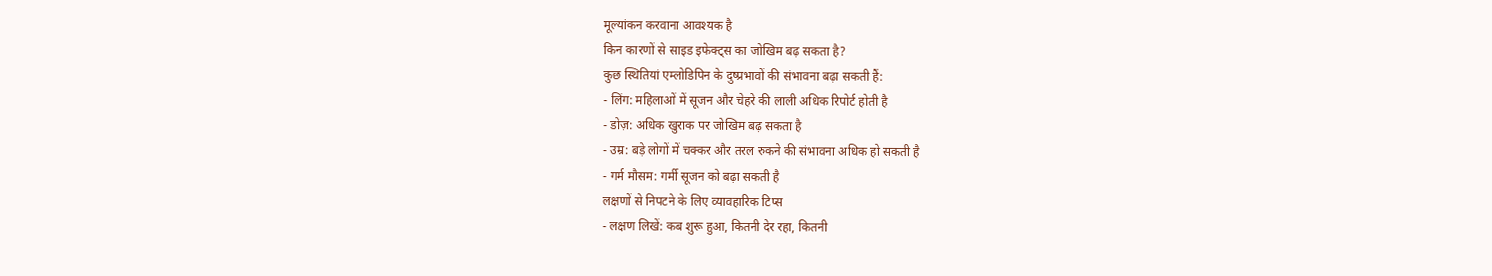मूल्यांकन करवाना आवश्यक है
किन कारणों से साइड इफेक्ट्स का जोखिम बढ़ सकता है?
कुछ स्थितियां एम्लोडिपिन के दुष्प्रभावों की संभावना बढ़ा सकती हैं:
- लिंग: महिलाओं में सूजन और चेहरे की लाली अधिक रिपोर्ट होती है
- डोज़: अधिक खुराक पर जोखिम बढ़ सकता है
- उम्र: बड़े लोगों में चक्कर और तरल रुकने की संभावना अधिक हो सकती है
- गर्म मौसम: गर्मी सूजन को बढ़ा सकती है
लक्षणों से निपटने के लिए व्यावहारिक टिप्स
- लक्षण लिखें: कब शुरू हुआ, कितनी देर रहा, कितनी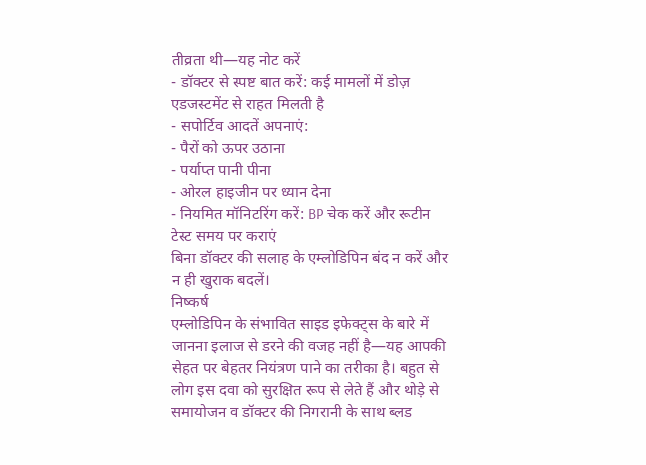तीव्रता थी—यह नोट करें
- डॉक्टर से स्पष्ट बात करें: कई मामलों में डोज़ एडजस्टमेंट से राहत मिलती है
- सपोर्टिव आदतें अपनाएं:
- पैरों को ऊपर उठाना
- पर्याप्त पानी पीना
- ओरल हाइजीन पर ध्यान देना
- नियमित मॉनिटरिंग करें: BP चेक करें और रूटीन टेस्ट समय पर कराएं
बिना डॉक्टर की सलाह के एम्लोडिपिन बंद न करें और न ही खुराक बदलें।
निष्कर्ष
एम्लोडिपिन के संभावित साइड इफेक्ट्स के बारे में जानना इलाज से डरने की वजह नहीं है—यह आपकी सेहत पर बेहतर नियंत्रण पाने का तरीका है। बहुत से लोग इस दवा को सुरक्षित रूप से लेते हैं और थोड़े से समायोजन व डॉक्टर की निगरानी के साथ ब्लड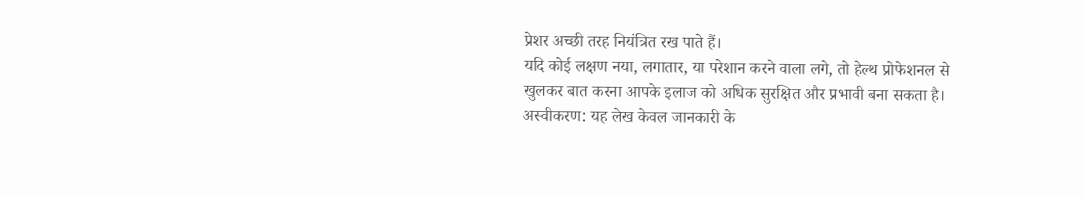प्रेशर अच्छी तरह नियंत्रित रख पाते हैं।
यदि कोई लक्षण नया, लगातार, या परेशान करने वाला लगे, तो हेल्थ प्रोफेशनल से खुलकर बात करना आपके इलाज को अधिक सुरक्षित और प्रभावी बना सकता है।
अस्वीकरण: यह लेख केवल जानकारी के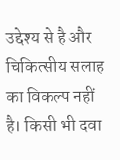उद्देश्य से है और चिकित्सीय सलाह का विकल्प नहीं है। किसी भी दवा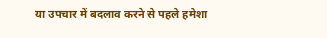या उपचार में बदलाव करने से पहले हमेशा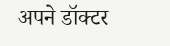अपने डॉक्टर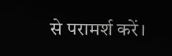से परामर्श करें।